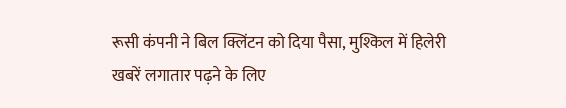रूसी कंपनी ने बिल क्लिंटन को दिया पैसा, मुश्किल में हिलेरी
खबरें लगातार पढ़ने के लिए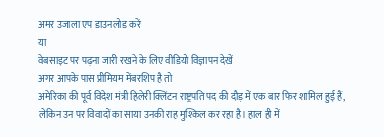अमर उजाला एप डाउनलोड करें
या
वेबसाइट पर पढ़ना जारी रखने के लिए वीडियो विज्ञापन देखें
अगर आपके पास प्रीमियम मेंबरशिप है तो
अमेरिका की पूर्व विदेश मंत्री हिलेरी क्लिंटन राष्ट्रपति पद की दौड़ में एक बार फिर शामिल हुई हैं, लेकिन उन पर विवादों का साया उनकी राह मुश्किल कर रहा है। हाल ही में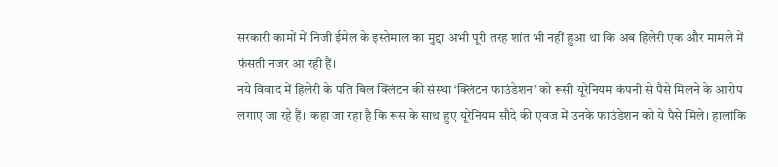सरकारी कामों में निजी ईमेल के इस्तेमाल का मुद्दा अभी पूरी तरह शांत भी नहीं हुआ था कि अब हिलेरी एक और मामले में फंसती नजर आ रही हैं।
नये विवाद में हिलेरी के पति बिल क्लिंटन की संस्था ‘क्लिंटन फाउंडेशन’ को रूसी यूरेनियम कंपनी से पैसे मिलने के आरोप लगाए जा रहे हैं। कहा जा रहा है कि रूस के साथ हुए यूरेनियम सौदे की एवज में उनके फाउंडेशन को ये पैसे मिले। हालांकि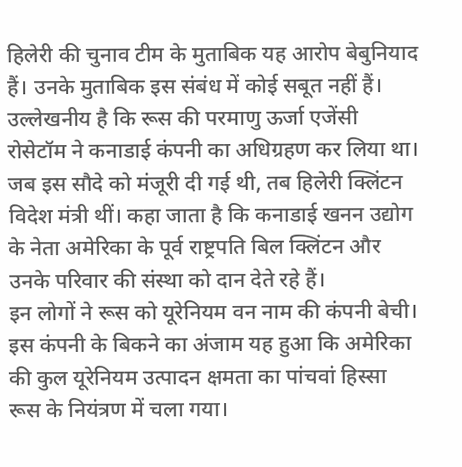हिलेरी की चुनाव टीम के मुताबिक यह आरोप बेबुनियाद हैं। उनके मुताबिक इस संबंध में कोई सबूत नहीं हैं।
उल्लेखनीय है कि रूस की परमाणु ऊर्जा एजेंसी रोसेटॉम ने कनाडाई कंपनी का अधिग्रहण कर लिया था। जब इस सौदे को मंजूरी दी गई थी, तब हिलेरी क्लिंटन विदेश मंत्री थीं। कहा जाता है कि कनाडाई खनन उद्योग के नेता अमेरिका के पूर्व राष्ट्रपति बिल क्लिंटन और उनके परिवार की संस्था को दान देते रहे हैं।
इन लोगों ने रूस को यूरेनियम वन नाम की कंपनी बेची। इस कंपनी के बिकने का अंजाम यह हुआ कि अमेरिका की कुल यूरेनियम उत्पादन क्षमता का पांचवां हिस्सा रूस के नियंत्रण में चला गया।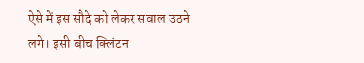ऐसे में इस सौदे को लेकर सवाल उठने लगे। इसी बीच क्लिंटन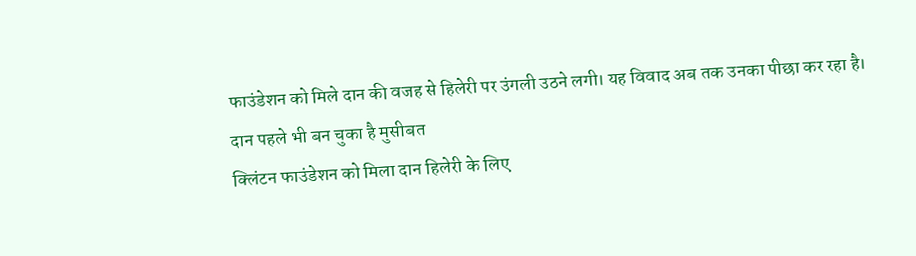फाउंडेशन को मिले दान की वजह से हिलेरी पर उंगली उठने लगी। यह विवाद अब तक उनका पीछा कर रहा है।
दान पहले भी बन चुका है मुसीबत
क्लिंटन फाउंडेशन को मिला दान हिलेरी के लिए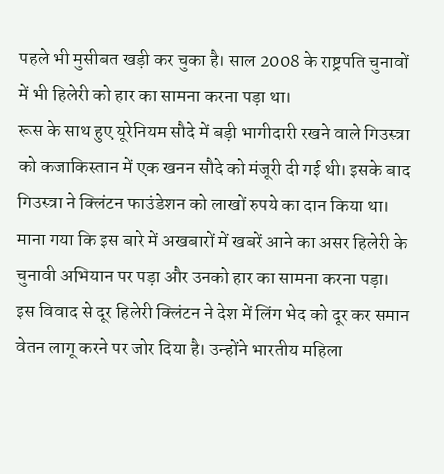पहले भी मुसीबत खड़ी कर चुका है। साल 2008 के राष्ट्रपति चुनावों में भी हिलेरी को हार का सामना करना पड़ा था।
रूस के साथ हुए यूरेनियम सौदे में बड़ी भागीदारी रखने वाले गिउस्त्रा को कजाकिस्तान में एक खनन सौदे को मंजूरी दी गई थी। इसके बाद गिउस्त्रा ने क्लिंटन फाउंडेशन को लाखों रुपये का दान किया था। माना गया कि इस बारे में अखबारों में खबरें आने का असर हिलेरी के चुनावी अभियान पर पड़ा और उनको हार का सामना करना पड़ा।
इस विवाद से दूर हिलेरी क्लिंटन ने देश में लिंग भेद को दूर कर समान वेतन लागू करने पर जोर दिया है। उन्होंने भारतीय महिला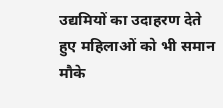उद्यमियों का उदाहरण देते हुए महिलाओं को भी समान मौके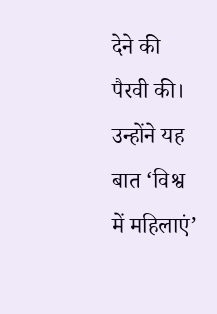देने की पैरवी की। उन्होंने यह बात ‘विश्व में महिलाएं’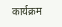कार्यक्रम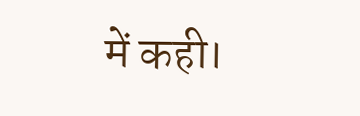में कही।